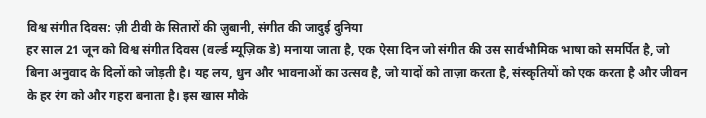विश्व संगीत दिवस: ज़ी टीवी के सितारों की ज़ुबानी, संगीत की जादुई दुनिया
हर साल 21 जून को विश्व संगीत दिवस (वर्ल्ड म्यूज़िक डे) मनाया जाता है, एक ऐसा दिन जो संगीत की उस सार्वभौमिक भाषा को समर्पित है, जो बिना अनुवाद के दिलों को जोड़ती है। यह लय, धुन और भावनाओं का उत्सव है, जो यादों को ताज़ा करता है, संस्कृतियों को एक करता है और जीवन के हर रंग को और गहरा बनाता है। इस खास मौके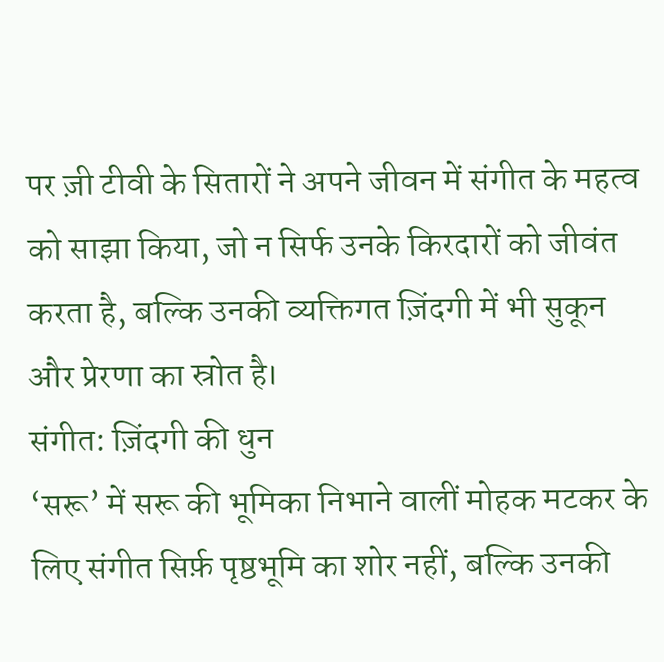पर ज़ी टीवी के सितारों ने अपने जीवन में संगीत के महत्व को साझा किया, जो न सिर्फ उनके किरदारों को जीवंत करता है, बल्कि उनकी व्यक्तिगत ज़िंदगी में भी सुकून और प्रेरणा का स्रोत है।
संगीत: ज़िंदगी की धुन
‘सरू’ में सरू की भूमिका निभाने वालीं मोहक मटकर के लिए संगीत सिर्फ़ पृष्ठभूमि का शोर नहीं, बल्कि उनकी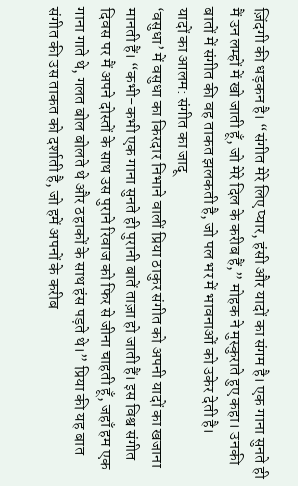ज़िंदगी की धड़कन है। “संगीत मेरे लिए प्यार, हंसी और यादों का संगम है। एक गाना सुनते ही मैं उन लम्हों में खो जाती हूँ, जो मेरे दिल के करीब हैं,” मोहक ने मुस्कुराते हुए कहा। उनकी बातों में संगीत की वह ताकत झलकती है, जो पल भर में भावनाओं को उकेर देती है।
यादों का आलम: संगीत का जादू
‘वसुधा’ में वसुधा का किरदार निभाने वालीं प्रिया ठाकुर संगीत को अपनी यादों का खजाना मानती हैं। “कभी-कभी एक गाना सुनते ही पुरानी बातें ताज़ा हो जाती हैं। इस विश्व संगीत दिवस पर मैं अपने दोस्तों के साथ उस पुराने रिवाज को फिर से जीना चाहती हूँ, जहाँ हम एक गाना गाते थे, गलत बोल बोलते थे और ठहाकों के साथ हंस पड़ते थे।” प्रिया की यह बात संगीत की उस ताकत को दर्शाती है, जो हमें अपनों के करीब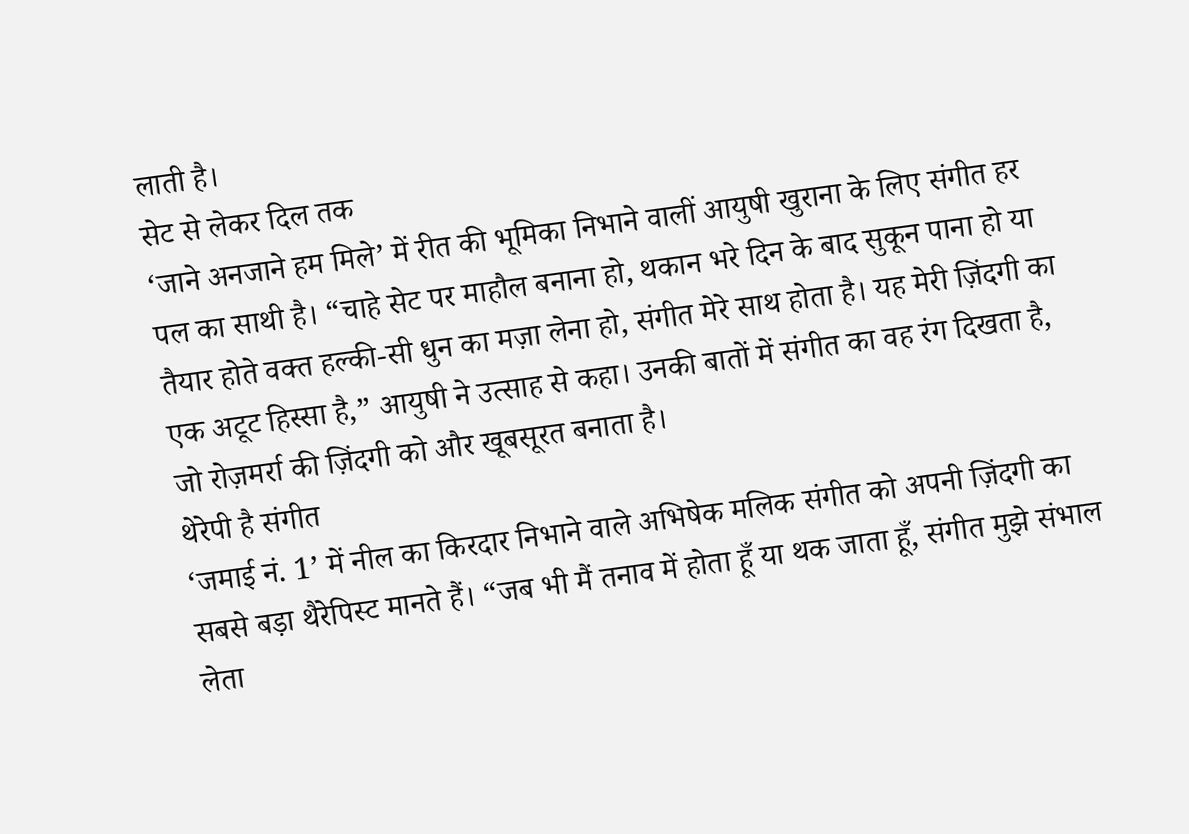लाती है।
सेट से लेकर दिल तक
‘जाने अनजाने हम मिले’ में रीत की भूमिका निभाने वालीं आयुषी खुराना के लिए संगीत हर पल का साथी है। “चाहे सेट पर माहौल बनाना हो, थकान भरे दिन के बाद सुकून पाना हो या तैयार होते वक्त हल्की-सी धुन का मज़ा लेना हो, संगीत मेरे साथ होता है। यह मेरी ज़िंदगी का एक अटूट हिस्सा है,” आयुषी ने उत्साह से कहा। उनकी बातों में संगीत का वह रंग दिखता है, जो रोज़मर्रा की ज़िंदगी को और खूबसूरत बनाता है।
थेरेपी है संगीत
‘जमाई नं. 1’ में नील का किरदार निभाने वाले अभिषेक मलिक संगीत को अपनी ज़िंदगी का सबसे बड़ा थैरेपिस्ट मानते हैं। “जब भी मैं तनाव में होता हूँ या थक जाता हूँ, संगीत मुझे संभाल लेता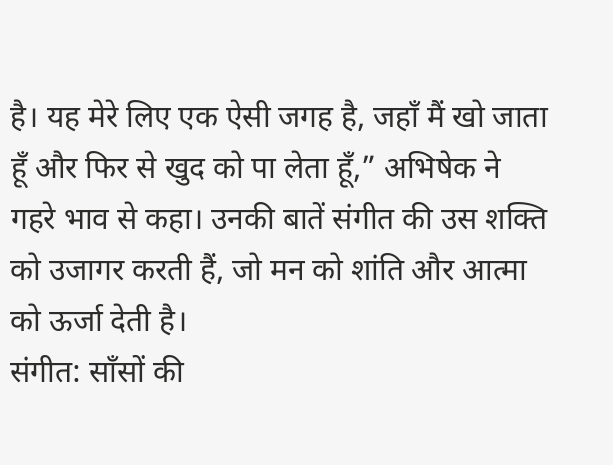है। यह मेरे लिए एक ऐसी जगह है, जहाँ मैं खो जाता हूँ और फिर से खुद को पा लेता हूँ,” अभिषेक ने गहरे भाव से कहा। उनकी बातें संगीत की उस शक्ति को उजागर करती हैं, जो मन को शांति और आत्मा को ऊर्जा देती है।
संगीत: साँसों की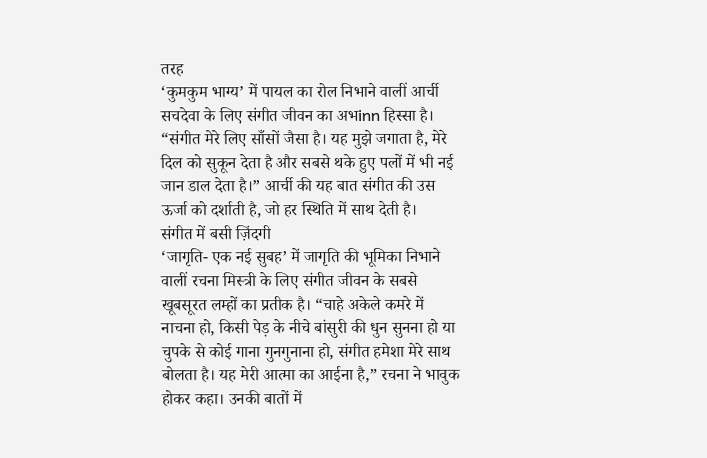तरह
‘कुमकुम भाग्य’ में पायल का रोल निभाने वालीं आर्ची सचदेवा के लिए संगीत जीवन का अभinn हिस्सा है। “संगीत मेरे लिए साँसों जैसा है। यह मुझे जगाता है, मेरे दिल को सुकून देता है और सबसे थके हुए पलों में भी नई जान डाल देता है।” आर्ची की यह बात संगीत की उस ऊर्जा को दर्शाती है, जो हर स्थिति में साथ देती है।
संगीत में बसी ज़िंदगी
‘जागृति- एक नई सुबह’ में जागृति की भूमिका निभाने वालीं रचना मिस्त्री के लिए संगीत जीवन के सबसे खूबसूरत लम्हों का प्रतीक है। “चाहे अकेले कमरे में नाचना हो, किसी पेड़ के नीचे बांसुरी की धुन सुनना हो या चुपके से कोई गाना गुनगुनाना हो, संगीत हमेशा मेरे साथ बोलता है। यह मेरी आत्मा का आईना है,” रचना ने भावुक होकर कहा। उनकी बातों में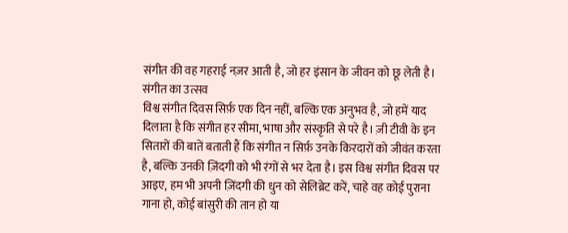संगीत की वह गहराई नज़र आती है, जो हर इंसान के जीवन को छू लेती है।
संगीत का उत्सव
विश्व संगीत दिवस सिर्फ़ एक दिन नहीं, बल्कि एक अनुभव है, जो हमें याद दिलाता है कि संगीत हर सीमा, भाषा और संस्कृति से परे है। ज़ी टीवी के इन सितारों की बातें बताती हैं कि संगीत न सिर्फ़ उनके किरदारों को जीवंत करता है, बल्कि उनकी ज़िंदगी को भी रंगों से भर देता है। इस विश्व संगीत दिवस पर आइए, हम भी अपनी ज़िंदगी की धुन को सेलिब्रेट करें, चाहे वह कोई पुराना गाना हो, कोई बांसुरी की तान हो या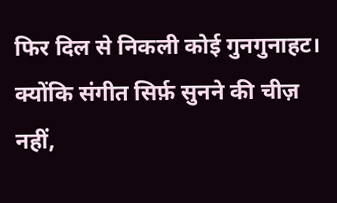फिर दिल से निकली कोई गुनगुनाहट। क्योंकि संगीत सिर्फ़ सुनने की चीज़ नहीं,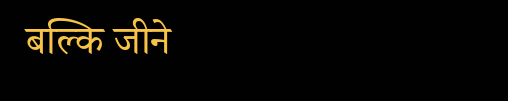बल्कि जीने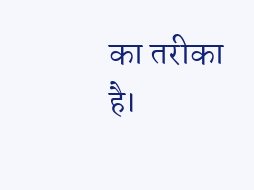का तरीका है।